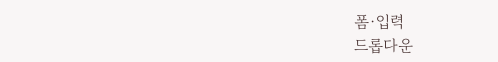폼·입력
드롭다운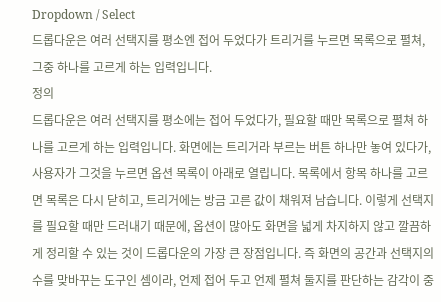Dropdown / Select
드롭다운은 여러 선택지를 평소엔 접어 두었다가 트리거를 누르면 목록으로 펼쳐, 그중 하나를 고르게 하는 입력입니다.
정의
드롭다운은 여러 선택지를 평소에는 접어 두었다가, 필요할 때만 목록으로 펼쳐 하나를 고르게 하는 입력입니다. 화면에는 트리거라 부르는 버튼 하나만 놓여 있다가, 사용자가 그것을 누르면 옵션 목록이 아래로 열립니다. 목록에서 항목 하나를 고르면 목록은 다시 닫히고, 트리거에는 방금 고른 값이 채워져 남습니다. 이렇게 선택지를 필요할 때만 드러내기 때문에, 옵션이 많아도 화면을 넓게 차지하지 않고 깔끔하게 정리할 수 있는 것이 드롭다운의 가장 큰 장점입니다. 즉 화면의 공간과 선택지의 수를 맞바꾸는 도구인 셈이라, 언제 접어 두고 언제 펼쳐 둘지를 판단하는 감각이 중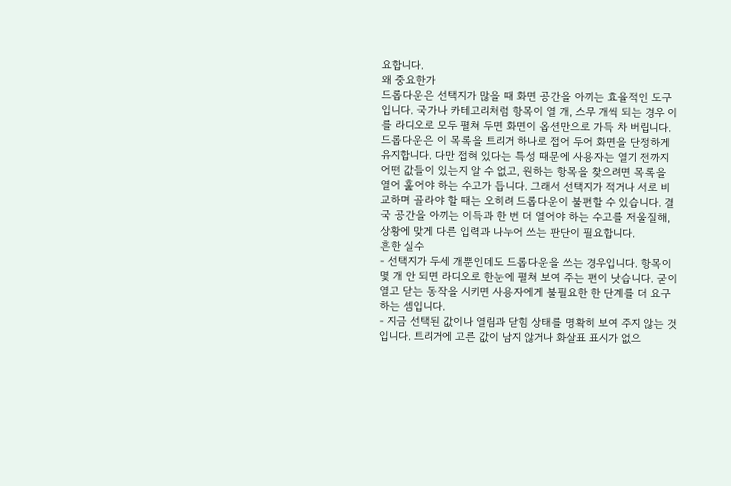요합니다.
왜 중요한가
드롭다운은 선택지가 많을 때 화면 공간을 아끼는 효율적인 도구입니다. 국가나 카테고리처럼 항목이 열 개, 스무 개씩 되는 경우 이를 라디오로 모두 펼쳐 두면 화면이 옵션만으로 가득 차 버립니다. 드롭다운은 이 목록을 트리거 하나로 접어 두어 화면을 단정하게 유지합니다. 다만 접혀 있다는 특성 때문에 사용자는 열기 전까지 어떤 값들이 있는지 알 수 없고, 원하는 항목을 찾으려면 목록을 열어 훑어야 하는 수고가 듭니다. 그래서 선택지가 적거나 서로 비교하며 골라야 할 때는 오히려 드롭다운이 불편할 수 있습니다. 결국 공간을 아끼는 이득과 한 번 더 열어야 하는 수고를 저울질해, 상황에 맞게 다른 입력과 나누어 쓰는 판단이 필요합니다.
흔한 실수
- 선택지가 두세 개뿐인데도 드롭다운을 쓰는 경우입니다. 항목이 몇 개 안 되면 라디오로 한눈에 펼쳐 보여 주는 편이 낫습니다. 굳이 열고 닫는 동작을 시키면 사용자에게 불필요한 한 단계를 더 요구하는 셈입니다.
- 지금 선택된 값이나 열림과 닫힘 상태를 명확히 보여 주지 않는 것입니다. 트리거에 고른 값이 남지 않거나 화살표 표시가 없으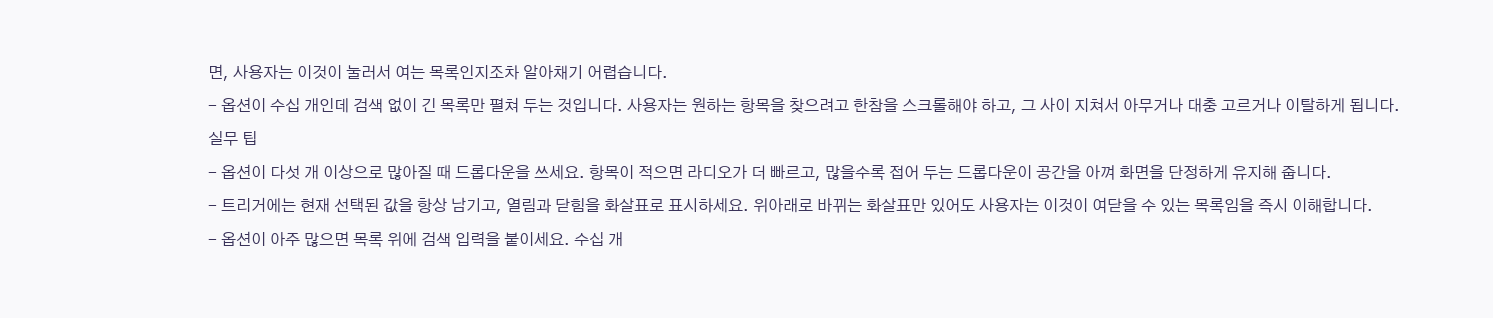면, 사용자는 이것이 눌러서 여는 목록인지조차 알아채기 어렵습니다.
- 옵션이 수십 개인데 검색 없이 긴 목록만 펼쳐 두는 것입니다. 사용자는 원하는 항목을 찾으려고 한참을 스크롤해야 하고, 그 사이 지쳐서 아무거나 대충 고르거나 이탈하게 됩니다.
실무 팁
- 옵션이 다섯 개 이상으로 많아질 때 드롭다운을 쓰세요. 항목이 적으면 라디오가 더 빠르고, 많을수록 접어 두는 드롭다운이 공간을 아껴 화면을 단정하게 유지해 줍니다.
- 트리거에는 현재 선택된 값을 항상 남기고, 열림과 닫힘을 화살표로 표시하세요. 위아래로 바뀌는 화살표만 있어도 사용자는 이것이 여닫을 수 있는 목록임을 즉시 이해합니다.
- 옵션이 아주 많으면 목록 위에 검색 입력을 붙이세요. 수십 개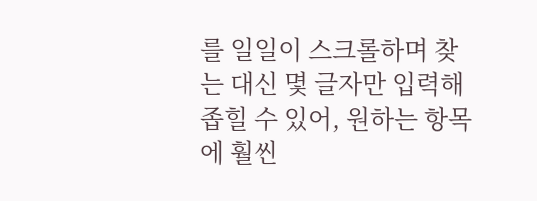를 일일이 스크롤하며 찾는 대신 몇 글자만 입력해 좁힐 수 있어, 원하는 항목에 훨씬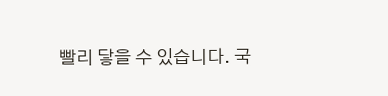빨리 닿을 수 있습니다. 국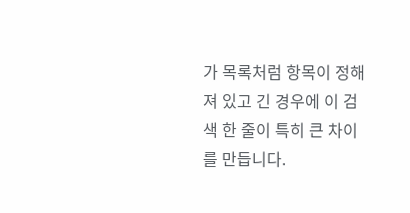가 목록처럼 항목이 정해져 있고 긴 경우에 이 검색 한 줄이 특히 큰 차이를 만듭니다.